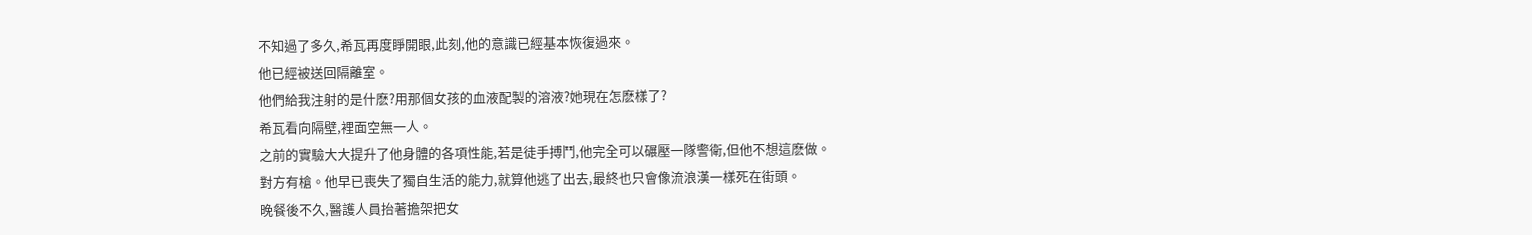不知過了多久,希瓦再度睜開眼,此刻,他的意識已經基本恢復過來。
他已經被送回隔離室。
他們給我注射的是什麽?用那個女孩的血液配製的溶液?她現在怎麽樣了?
希瓦看向隔壁,裡面空無一人。
之前的實驗大大提升了他身體的各項性能,若是徒手搏鬥,他完全可以碾壓一隊警衛,但他不想這麽做。
對方有槍。他早已喪失了獨自生活的能力,就算他逃了出去,最終也只會像流浪漢一樣死在街頭。
晚餐後不久,醫護人員抬著擔架把女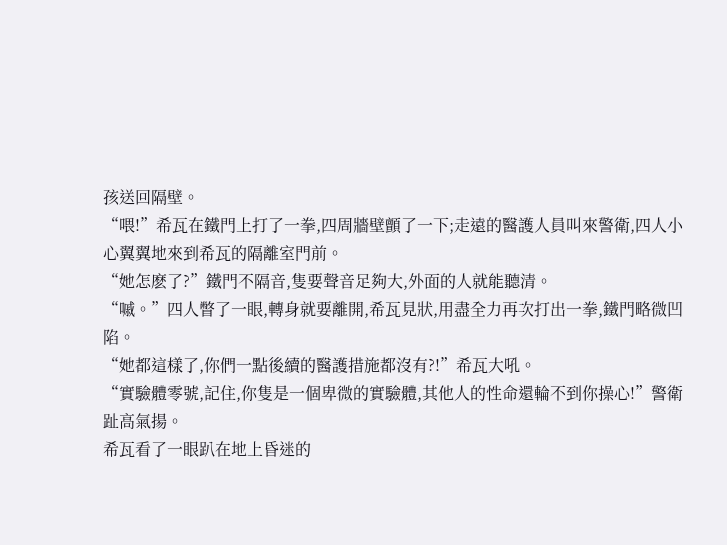孩送回隔壁。
“喂!”希瓦在鐵門上打了一拳,四周牆壁顫了一下;走遠的醫護人員叫來警衛,四人小心翼翼地來到希瓦的隔離室門前。
“她怎麽了?”鐵門不隔音,隻要聲音足夠大,外面的人就能聽清。
“嘁。”四人瞥了一眼,轉身就要離開,希瓦見狀,用盡全力再次打出一拳,鐵門略微凹陷。
“她都這樣了,你們一點後續的醫護措施都沒有?!”希瓦大吼。
“實驗體零號,記住,你隻是一個卑微的實驗體,其他人的性命還輪不到你操心!”警衛趾高氣揚。
希瓦看了一眼趴在地上昏迷的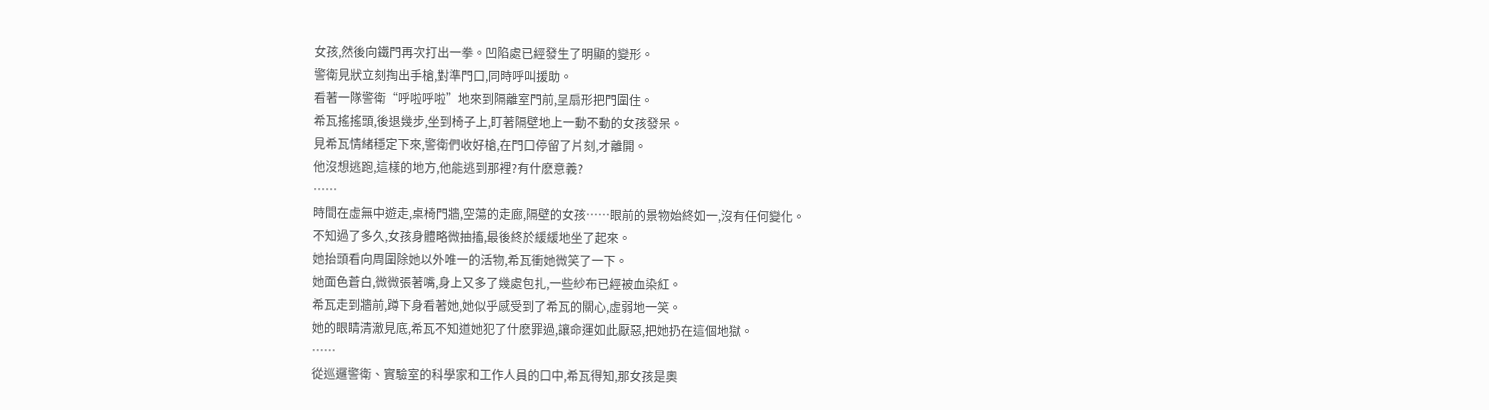女孩,然後向鐵門再次打出一拳。凹陷處已經發生了明顯的變形。
警衛見狀立刻掏出手槍,對準門口,同時呼叫援助。
看著一隊警衛“呼啦呼啦”地來到隔離室門前,呈扇形把門圍住。
希瓦搖搖頭,後退幾步,坐到椅子上,盯著隔壁地上一動不動的女孩發呆。
見希瓦情緒穩定下來,警衛們收好槍,在門口停留了片刻,才離開。
他沒想逃跑,這樣的地方,他能逃到那裡?有什麽意義?
……
時間在虛無中遊走,桌椅門牆,空蕩的走廊,隔壁的女孩……眼前的景物始終如一,沒有任何變化。
不知過了多久,女孩身體略微抽搐,最後終於緩緩地坐了起來。
她抬頭看向周圍除她以外唯一的活物,希瓦衝她微笑了一下。
她面色蒼白,微微張著嘴,身上又多了幾處包扎,一些紗布已經被血染紅。
希瓦走到牆前,蹲下身看著她,她似乎感受到了希瓦的關心,虛弱地一笑。
她的眼睛清澈見底,希瓦不知道她犯了什麽罪過,讓命運如此厭惡,把她扔在這個地獄。
……
從巡邏警衛、實驗室的科學家和工作人員的口中,希瓦得知,那女孩是奧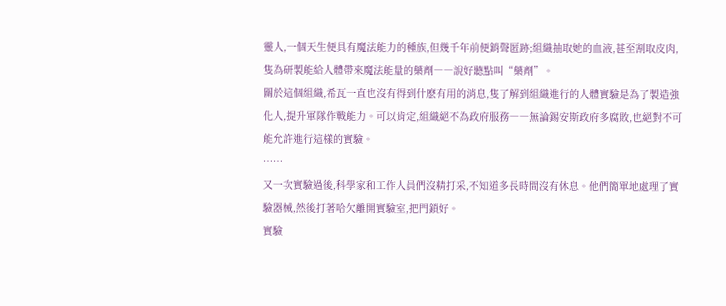靈人,一個天生便具有魔法能力的種族,但幾千年前便銷聲匿跡;組織抽取她的血液,甚至割取皮肉,隻為研製能給人體帶來魔法能量的藥劑――說好聽點叫“藥劑”。
關於這個組織,希瓦一直也沒有得到什麽有用的消息,隻了解到組織進行的人體實驗是為了製造強化人,提升軍隊作戰能力。可以肯定,組織絕不為政府服務――無論錫安斯政府多腐敗,也絕對不可能允許進行這樣的實驗。
……
又一次實驗過後,科學家和工作人員們沒精打采,不知道多長時間沒有休息。他們簡單地處理了實驗器械,然後打著哈欠離開實驗室,把門鎖好。
實驗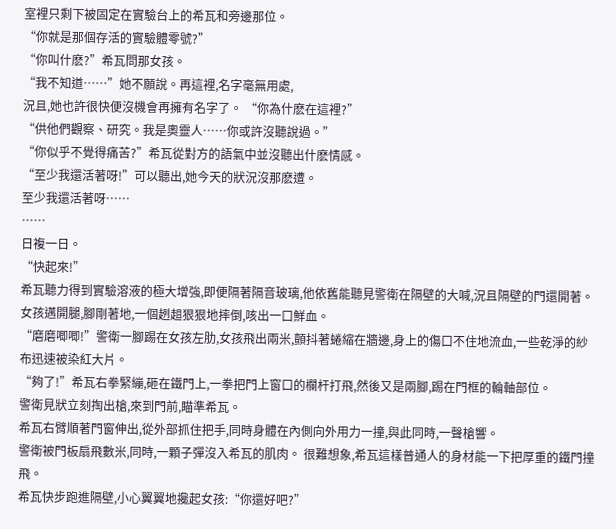室裡只剩下被固定在實驗台上的希瓦和旁邊那位。
“你就是那個存活的實驗體零號?”
“你叫什麽?”希瓦問那女孩。
“我不知道……”她不願說。再這裡,名字毫無用處,
況且,她也許很快便沒機會再擁有名字了。 “你為什麽在這裡?”
“供他們觀察、研究。我是奧靈人……你或許沒聽說過。”
“你似乎不覺得痛苦?”希瓦從對方的語氣中並沒聽出什麽情感。
“至少我還活著呀!”可以聽出,她今天的狀況沒那麽遭。
至少我還活著呀……
……
日複一日。
“快起來!”
希瓦聽力得到實驗溶液的極大增強,即便隔著隔音玻璃,他依舊能聽見警衛在隔壁的大喊,況且隔壁的門還開著。
女孩邁開腿,腳剛著地,一個趔趄狠狠地摔倒,咳出一口鮮血。
“磨磨唧唧!”警衛一腳踢在女孩左肋,女孩飛出兩米,顫抖著蜷縮在牆邊,身上的傷口不住地流血,一些乾淨的紗布迅速被染紅大片。
“夠了!”希瓦右拳緊繃,砸在鐵門上,一拳把門上窗口的欄杆打飛,然後又是兩腳,踢在門框的輪軸部位。
警衛見狀立刻掏出槍,來到門前,瞄準希瓦。
希瓦右臂順著門窗伸出,從外部抓住把手,同時身體在內側向外用力一撞,與此同時,一聲槍響。
警衛被門板扇飛數米,同時,一顆子彈沒入希瓦的肌肉。 很難想象,希瓦這樣普通人的身材能一下把厚重的鐵門撞飛。
希瓦快步跑進隔壁,小心翼翼地攙起女孩:“你還好吧?”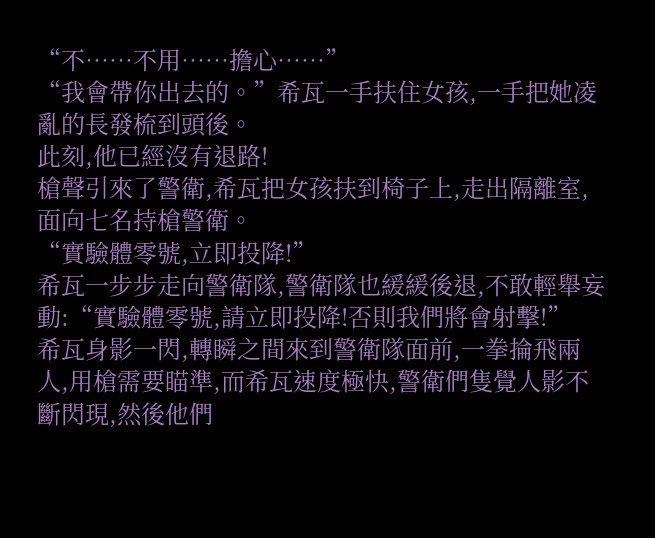“不……不用……擔心……”
“我會帶你出去的。”希瓦一手扶住女孩,一手把她凌亂的長發梳到頭後。
此刻,他已經沒有退路!
槍聲引來了警衛,希瓦把女孩扶到椅子上,走出隔離室,面向七名持槍警衛。
“實驗體零號,立即投降!”
希瓦一步步走向警衛隊,警衛隊也緩緩後退,不敢輕舉妄動:“實驗體零號,請立即投降!否則我們將會射擊!”
希瓦身影一閃,轉瞬之間來到警衛隊面前,一拳掄飛兩人,用槍需要瞄準,而希瓦速度極快,警衛們隻覺人影不斷閃現,然後他們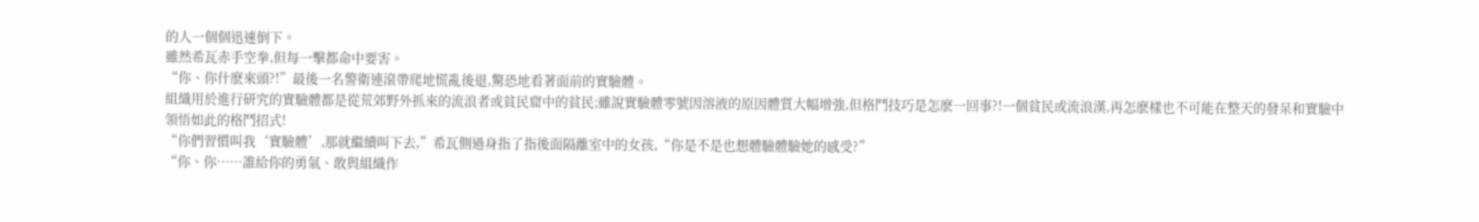的人一個個迅速倒下。
雖然希瓦赤手空拳,但每一擊都命中要害。
“你、你什麽來頭?!”最後一名警衛連滾帶爬地慌亂後退,驚恐地看著面前的實驗體。
組織用於進行研究的實驗體都是從荒郊野外抓來的流浪者或貧民窟中的貧民;雖說實驗體零號因溶液的原因體質大幅增強,但格鬥技巧是怎麽一回事?!一個貧民或流浪漢,再怎麽樣也不可能在整天的發呆和實驗中領悟如此的格鬥招式!
“你們習慣叫我‘實驗體’,那就繼續叫下去,”希瓦側過身指了指後面隔離室中的女孩,“你是不是也想體驗體驗她的感受?”
“你、你……誰給你的勇氣、敢與組織作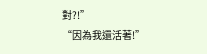對?!”
“因為我還活著!”